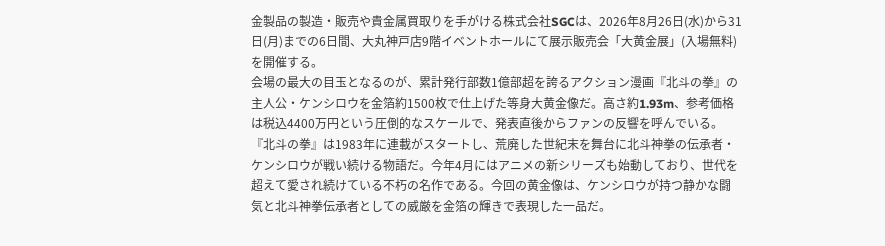金製品の製造・販売や貴金属買取りを手がける株式会社SGCは、2026年8月26日(水)から31日(月)までの6日間、大丸神戸店9階イベントホールにて展示販売会「大黄金展」(入場無料)を開催する。
会場の最大の目玉となるのが、累計発行部数1億部超を誇るアクション漫画『北斗の拳』の主人公・ケンシロウを金箔約1500枚で仕上げた等身大黄金像だ。高さ約1.93m、参考価格は税込4400万円という圧倒的なスケールで、発表直後からファンの反響を呼んでいる。
『北斗の拳』は1983年に連載がスタートし、荒廃した世紀末を舞台に北斗神拳の伝承者・ケンシロウが戦い続ける物語だ。今年4月にはアニメの新シリーズも始動しており、世代を超えて愛され続けている不朽の名作である。今回の黄金像は、ケンシロウが持つ静かな闘気と北斗神拳伝承者としての威厳を金箔の輝きで表現した一品だ。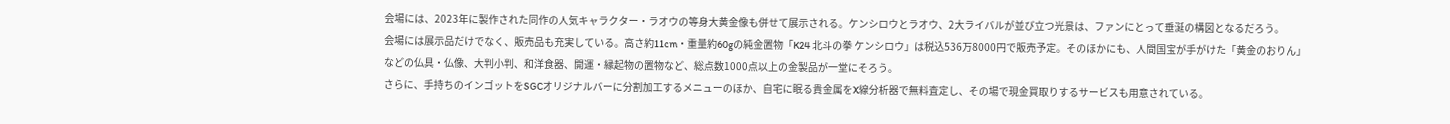会場には、2023年に製作された同作の人気キャラクター・ラオウの等身大黄金像も併せて展示される。ケンシロウとラオウ、2大ライバルが並び立つ光景は、ファンにとって垂涎の構図となるだろう。
会場には展示品だけでなく、販売品も充実している。高さ約11cm・重量約60gの純金置物「K24 北斗の拳 ケンシロウ」は税込536万8000円で販売予定。そのほかにも、人間国宝が手がけた「黄金のおりん」などの仏具・仏像、大判小判、和洋食器、開運・縁起物の置物など、総点数1000点以上の金製品が一堂にそろう。
さらに、手持ちのインゴットをSGCオリジナルバーに分割加工するメニューのほか、自宅に眠る貴金属をX線分析器で無料査定し、その場で現金買取りするサービスも用意されている。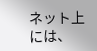ネット上には、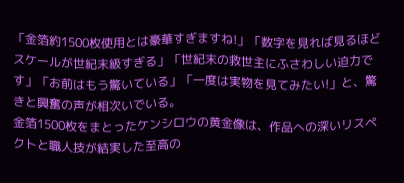「金箔約1500枚使用とは豪華すぎますね!」「数字を見れば見るほどスケールが世紀末級すぎる」「世紀末の救世主にふさわしい迫力です」「お前はもう驚いている」「一度は実物を見てみたい!」と、驚きと興奮の声が相次いでいる。
金箔1500枚をまとったケンシロウの黄金像は、作品への深いリスペクトと職人技が結実した至高の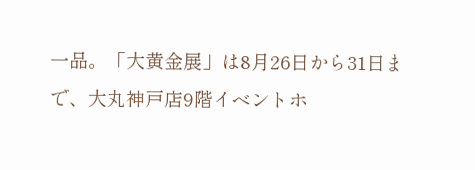一品。「大黄金展」は8月26日から31日まで、大丸神戸店9階イベントホ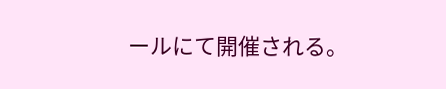ールにて開催される。